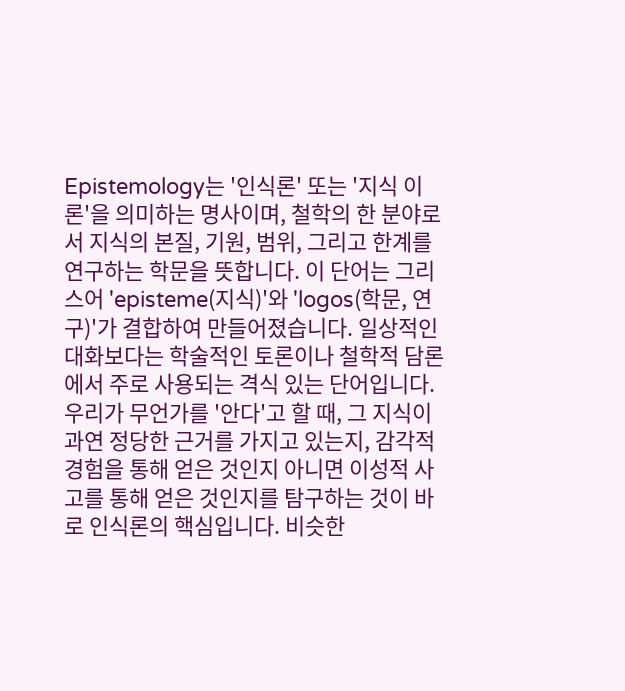Epistemology는 '인식론' 또는 '지식 이론'을 의미하는 명사이며, 철학의 한 분야로서 지식의 본질, 기원, 범위, 그리고 한계를 연구하는 학문을 뜻합니다. 이 단어는 그리스어 'episteme(지식)'와 'logos(학문, 연구)'가 결합하여 만들어졌습니다. 일상적인 대화보다는 학술적인 토론이나 철학적 담론에서 주로 사용되는 격식 있는 단어입니다. 우리가 무언가를 '안다'고 할 때, 그 지식이 과연 정당한 근거를 가지고 있는지, 감각적 경험을 통해 얻은 것인지 아니면 이성적 사고를 통해 얻은 것인지를 탐구하는 것이 바로 인식론의 핵심입니다. 비슷한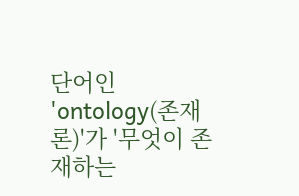단어인 'ontology(존재론)'가 '무엇이 존재하는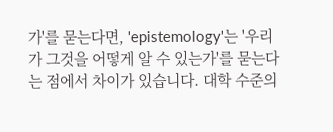가'를 묻는다면, 'epistemology'는 '우리가 그것을 어떻게 알 수 있는가'를 묻는다는 점에서 차이가 있습니다. 대학 수준의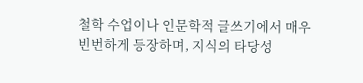철학 수업이나 인문학적 글쓰기에서 매우 빈번하게 등장하며, 지식의 타당성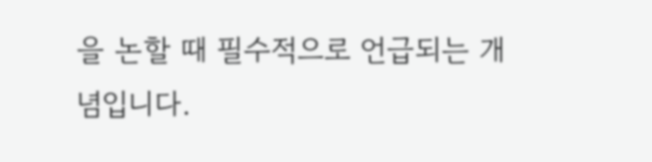을 논할 때 필수적으로 언급되는 개념입니다.